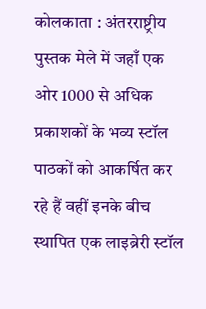कोलकाता : अंतरराष्ट्रीय पुस्तक मेले में जहाँ एक ओर 1000 से अधिक प्रकाशकों के भव्य स्टॉल पाठकों को आकर्षित कर रहे हैं वहीं इनके बीच स्थापित एक लाइब्रेरी स्टॉल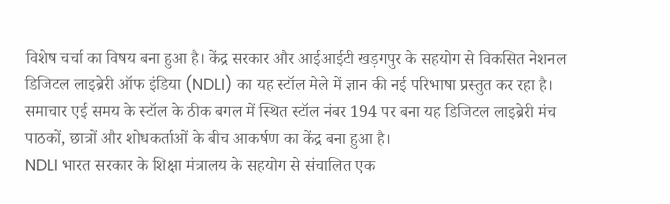विशेष चर्चा का विषय बना हुआ है। केंद्र सरकार और आईआईटी खड़गपुर के सहयोग से विकसित नेशनल डिजिटल लाइब्रेरी ऑफ इंडिया (NDLI) का यह स्टॉल मेले में ज्ञान की नई परिभाषा प्रस्तुत कर रहा है। समाचार एई समय के स्टॉल के ठीक बगल में स्थित स्टॉल नंबर 194 पर बना यह डिजिटल लाइब्रेरी मंच पाठकों, छात्रों और शोधकर्ताओं के बीच आकर्षण का केंद्र बना हुआ है।
NDLI भारत सरकार के शिक्षा मंत्रालय के सहयोग से संचालित एक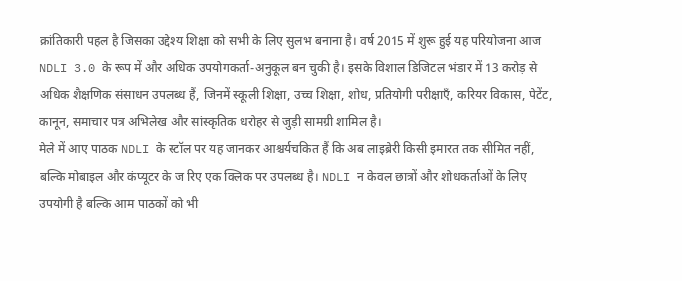क्रांतिकारी पहल है जिसका उद्देश्य शिक्षा को सभी के लिए सुलभ बनाना है। वर्ष 2015 में शुरू हुई यह परियोजना आज NDLI 3.0 के रूप में और अधिक उपयोगकर्ता-अनुकूल बन चुकी है। इसके विशाल डिजिटल भंडार में 13 करोड़ से अधिक शैक्षणिक संसाधन उपलब्ध हैं, जिनमें स्कूली शिक्षा, उच्च शिक्षा, शोध, प्रतियोगी परीक्षाएँ, करियर विकास, पेटेंट, कानून, समाचार पत्र अभिलेख और सांस्कृतिक धरोहर से जुड़ी सामग्री शामिल है।
मेले में आए पाठक NDLI के स्टॉल पर यह जानकर आश्चर्यचकित हैं कि अब लाइब्रेरी किसी इमारत तक सीमित नहीं, बल्कि मोबाइल और कंप्यूटर के ज रिए एक क्लिक पर उपलब्ध है। NDLI न केवल छात्रों और शोधकर्ताओं के लिए उपयोगी है बल्कि आम पाठकों को भी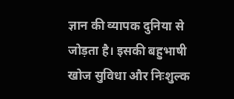ज्ञान की व्यापक दुनिया से जोड़ता है। इसकी बहुभाषी खोज सुविधा और निःशुल्क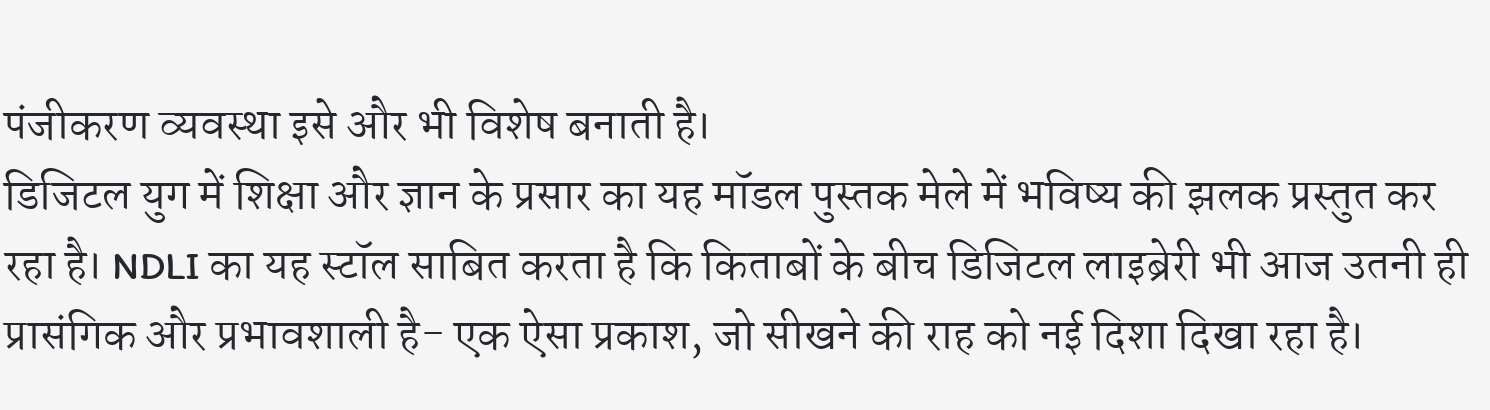पंजीकरण व्यवस्था इसे और भी विशेष बनाती है।
डिजिटल युग में शिक्षा और ज्ञान के प्रसार का यह मॉडल पुस्तक मेले में भविष्य की झलक प्रस्तुत कर रहा है। NDLI का यह स्टॉल साबित करता है कि किताबों के बीच डिजिटल लाइब्रेरी भी आज उतनी ही प्रासंगिक और प्रभावशाली है- एक ऐसा प्रकाश, जो सीखने की राह को नई दिशा दिखा रहा है।